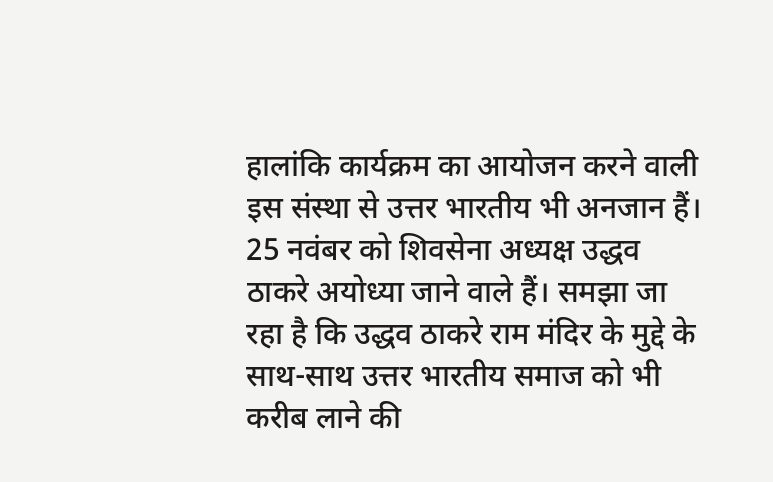हालांकि कार्यक्रम का आयोजन करने वाली इस संस्था से उत्तर भारतीय भी अनजान हैं। 25 नवंबर को शिवसेना अध्यक्ष उद्धव ठाकरे अयोध्या जाने वाले हैं। समझा जा रहा है कि उद्धव ठाकरे राम मंदिर के मुद्दे के साथ-साथ उत्तर भारतीय समाज को भी करीब लाने की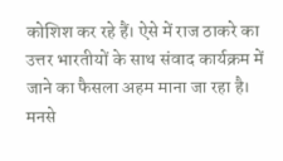कोशिश कर रहे हैं। ऐसे में राज ठाकरे का उत्तर भारतीयों के साथ संवाद कार्यक्रम में जाने का फैसला अहम माना जा रहा है।
मनसे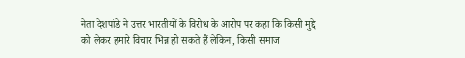नेता देशपांडे ने उत्तर भारतीयों के विरोध के आरोप पर कहा कि किसी मुद्दे को लेकर हमारे विचार भिन्न हो सकते हैं लेकिन, किसी समाज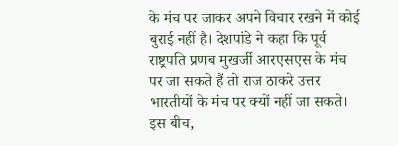के मंच पर जाकर अपने विचार रखने में कोई बुराई नहीं है। देशपांडे ने कहा कि पूर्व राष्ट्रपति प्रणब मुखर्जी आरएसएस के मंच पर जा सकते हैं तो राज ठाकरे उत्तर भारतीयों के मंच पर क्यों नहीं जा सकते।
इस बीच,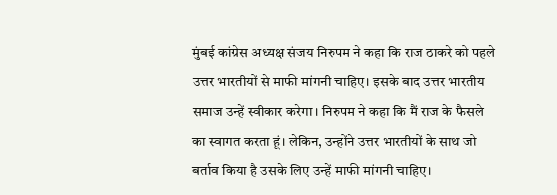मुंबई कांग्रेस अध्यक्ष संजय निरुपम ने कहा कि राज ठाकरे को पहले उत्तर भारतीयों से माफी मांगनी चाहिए। इसके बाद उत्तर भारतीय समाज उन्हें स्वीकार करेगा। निरुपम ने कहा कि मैं राज के फैसले का स्वागत करता हूं। लेकिन, उन्होंने उत्तर भारतीयों के साथ जो बर्ताव किया है उसके लिए उन्हें माफी मांगनी चाहिए।